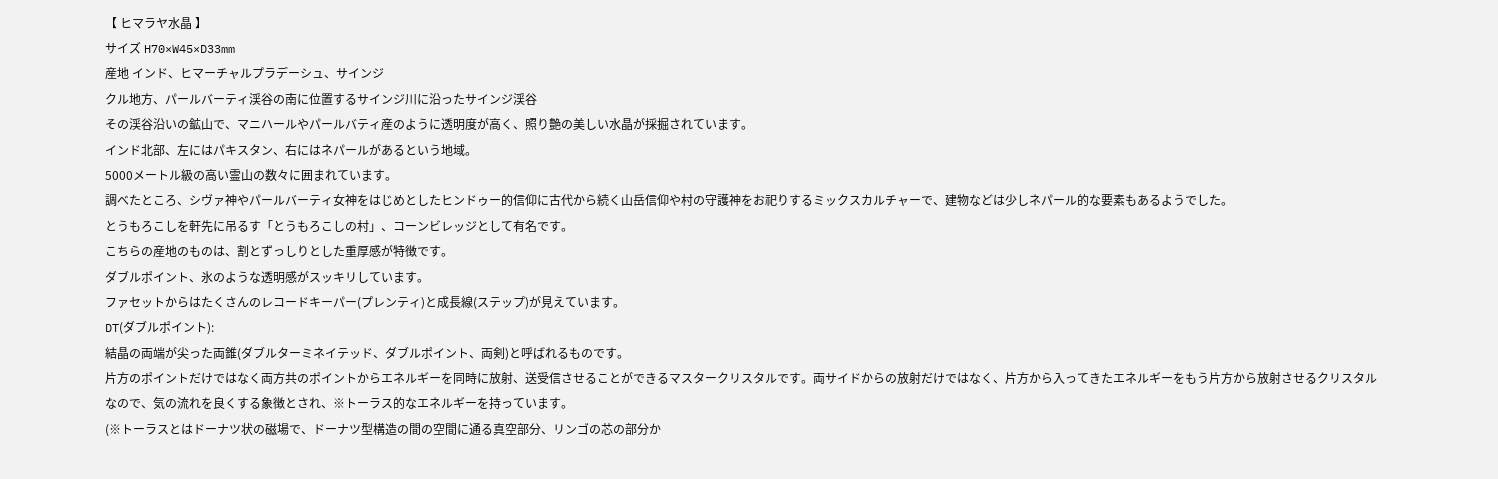【 ヒマラヤ水晶 】
サイズ H70×W45×D33mm
産地 インド、ヒマーチャルプラデーシュ、サインジ
クル地方、パールバーティ渓谷の南に位置するサインジ川に沿ったサインジ渓谷
その渓谷沿いの鉱山で、マニハールやパールバティ産のように透明度が高く、照り艶の美しい水晶が採掘されています。
インド北部、左にはパキスタン、右にはネパールがあるという地域。
5000メートル級の高い霊山の数々に囲まれています。
調べたところ、シヴァ神やパールバーティ女神をはじめとしたヒンドゥー的信仰に古代から続く山岳信仰や村の守護神をお祀りするミックスカルチャーで、建物などは少しネパール的な要素もあるようでした。
とうもろこしを軒先に吊るす「とうもろこしの村」、コーンビレッジとして有名です。
こちらの産地のものは、割とずっしりとした重厚感が特徴です。
ダブルポイント、氷のような透明感がスッキリしています。
ファセットからはたくさんのレコードキーパー(プレンティ)と成長線(ステップ)が見えています。
DT(ダブルポイント):
結晶の両端が尖った両錐(ダブルターミネイテッド、ダブルポイント、両剣)と呼ばれるものです。
片方のポイントだけではなく両方共のポイントからエネルギーを同時に放射、送受信させることができるマスタークリスタルです。両サイドからの放射だけではなく、片方から入ってきたエネルギーをもう片方から放射させるクリスタルなので、気の流れを良くする象徴とされ、※トーラス的なエネルギーを持っています。
(※トーラスとはドーナツ状の磁場で、ドーナツ型構造の間の空間に通る真空部分、リンゴの芯の部分か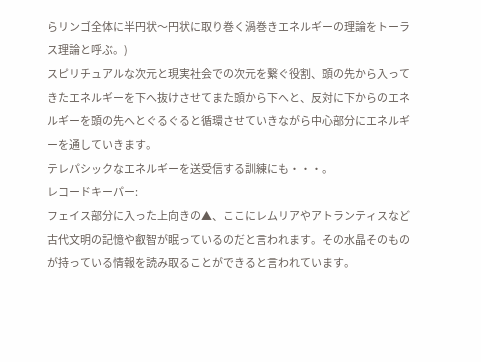らリンゴ全体に半円状〜円状に取り巻く渦巻きエネルギーの理論をトーラス理論と呼ぶ。)
スピリチュアルな次元と現実社会での次元を繋ぐ役割、頭の先から入ってきたエネルギーを下へ抜けさせてまた頭から下へと、反対に下からのエネルギーを頭の先へとぐるぐると循環させていきながら中心部分にエネルギーを通していきます。
テレパシックなエネルギーを送受信する訓練にも・・・。
レコードキーパー:
フェイス部分に入った上向きの▲、ここにレムリアやアトランティスなど古代文明の記憶や叡智が眠っているのだと言われます。その水晶そのものが持っている情報を読み取ることができると言われています。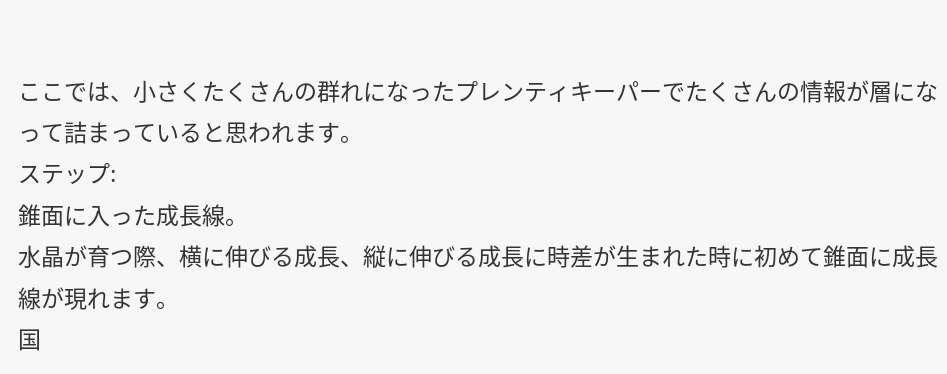ここでは、小さくたくさんの群れになったプレンティキーパーでたくさんの情報が層になって詰まっていると思われます。
ステップ:
錐面に入った成長線。
水晶が育つ際、横に伸びる成長、縦に伸びる成長に時差が生まれた時に初めて錐面に成長線が現れます。
国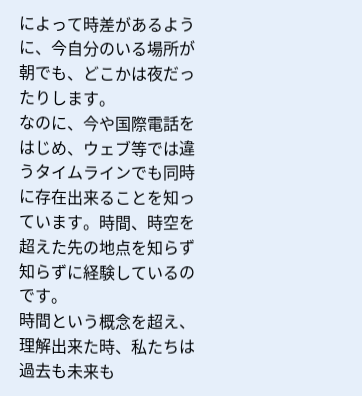によって時差があるように、今自分のいる場所が朝でも、どこかは夜だったりします。
なのに、今や国際電話をはじめ、ウェブ等では違うタイムラインでも同時に存在出来ることを知っています。時間、時空を超えた先の地点を知らず知らずに経験しているのです。
時間という概念を超え、理解出来た時、私たちは過去も未来も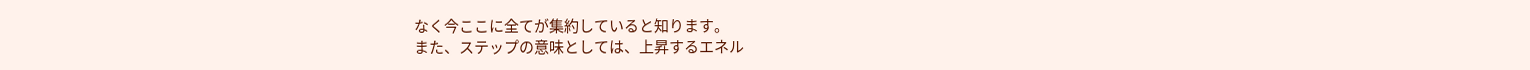なく今ここに全てが集約していると知ります。
また、ステップの意味としては、上昇するエネル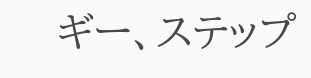ギー、ステップ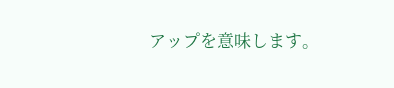アップを意味します。